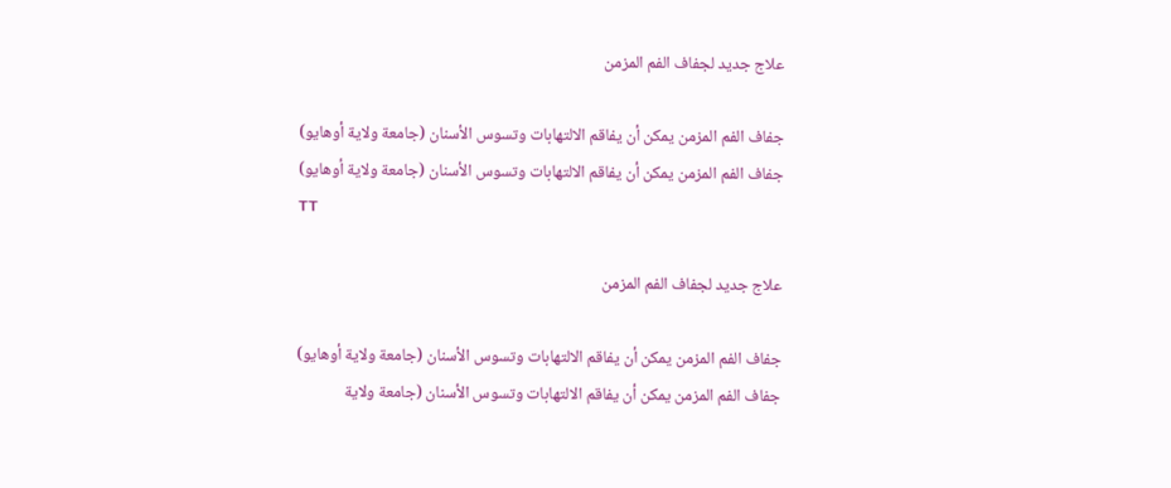علاج جديد لجفاف الفم المزمن

جفاف الفم المزمن يمكن أن يفاقم الالتهابات وتسوس الأسنان (جامعة ولاية أوهايو)
جفاف الفم المزمن يمكن أن يفاقم الالتهابات وتسوس الأسنان (جامعة ولاية أوهايو)
TT

علاج جديد لجفاف الفم المزمن

جفاف الفم المزمن يمكن أن يفاقم الالتهابات وتسوس الأسنان (جامعة ولاية أوهايو)
جفاف الفم المزمن يمكن أن يفاقم الالتهابات وتسوس الأسنان (جامعة ولاية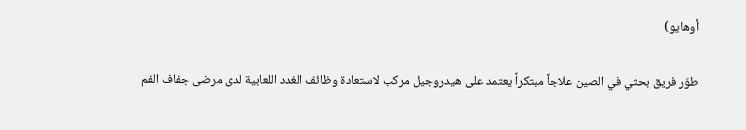أوهايو)

طوّر فريق بحثي في الصين علاجاً مبتكراً يعتمد على هيدروجيل مركب لاستعادة وظائف الغدد اللعابية لدى مرضى جفاف الفم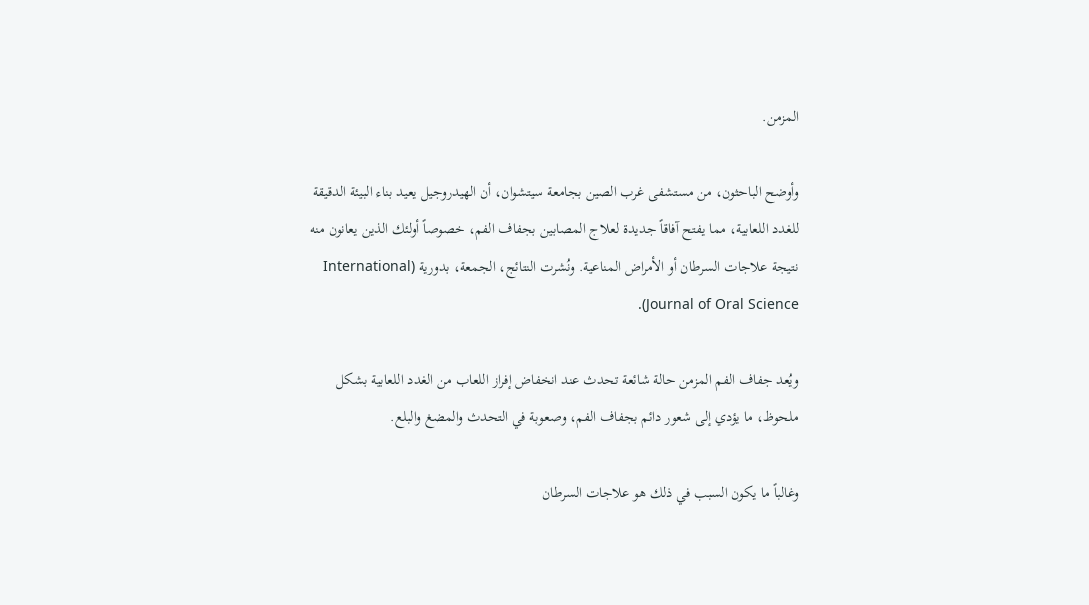المزمن.

وأوضح الباحثون، من مستشفى غرب الصين بجامعة سيتشوان، أن الهيدروجيل يعيد بناء البيئة الدقيقة للغدد اللعابية، مما يفتح آفاقاً جديدة لعلاج المصابين بجفاف الفم، خصوصاً أولئك الذين يعانون منه نتيجة علاجات السرطان أو الأمراض المناعية. ونُشرت النتائج، الجمعة، بدورية (International Journal of Oral Science).

ويُعد جفاف الفم المزمن حالة شائعة تحدث عند انخفاض إفراز اللعاب من الغدد اللعابية بشكل ملحوظ، ما يؤدي إلى شعور دائم بجفاف الفم، وصعوبة في التحدث والمضغ والبلع.

وغالباً ما يكون السبب في ذلك هو علاجات السرطان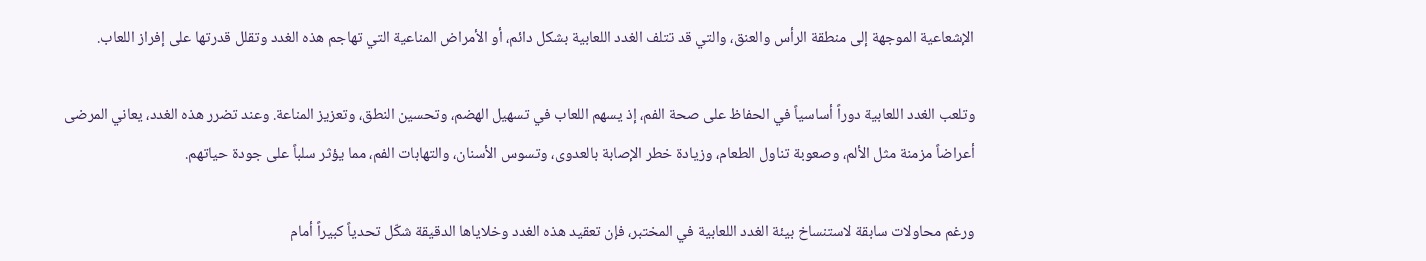الإشعاعية الموجهة إلى منطقة الرأس والعنق، والتي قد تتلف الغدد اللعابية بشكل دائم، أو الأمراض المناعية التي تهاجم هذه الغدد وتقلل قدرتها على إفراز اللعاب.

وتلعب الغدد اللعابية دوراً أساسياً في الحفاظ على صحة الفم، إذ يسهم اللعاب في تسهيل الهضم، وتحسين النطق، وتعزيز المناعة. وعند تضرر هذه الغدد، يعاني المرضى أعراضاً مزمنة مثل الألم، وصعوبة تناول الطعام، وزيادة خطر الإصابة بالعدوى، وتسوس الأسنان، والتهابات الفم، مما يؤثر سلباً على جودة حياتهم.

ورغم محاولات سابقة لاستنساخ بيئة الغدد اللعابية في المختبر، فإن تعقيد هذه الغدد وخلاياها الدقيقة شكّل تحدياً كبيراً أمام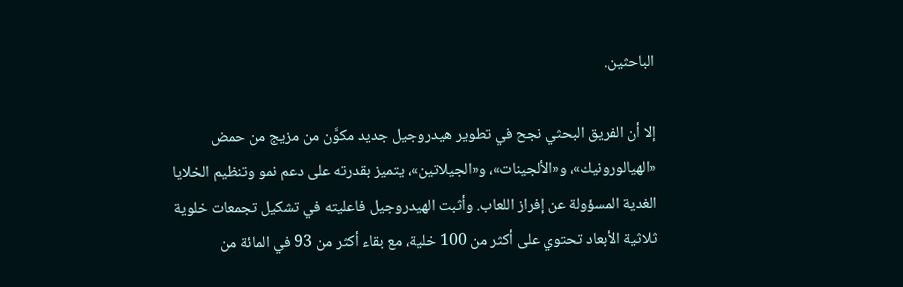الباحثين.

إلا أن الفريق البحثي نجح في تطوير هيدروجيل جديد مكوَّن من مزيج من حمض «الهيالورونيك»، و«الألجينات»، و«الجيلاتين»، يتميز بقدرته على دعم نمو وتنظيم الخلايا الغدية المسؤولة عن إفراز اللعاب. وأثبت الهيدروجيل فاعليته في تشكيل تجمعات خلوية ثلاثية الأبعاد تحتوي على أكثر من 100 خلية، مع بقاء أكثر من 93 في المائة من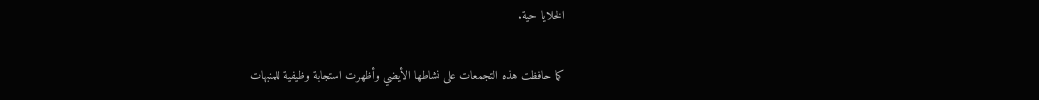الخلايا حية.

كما حافظت هذه التجمعات على نشاطها الأيضي وأظهرت استجابة وظيفية للمنبهات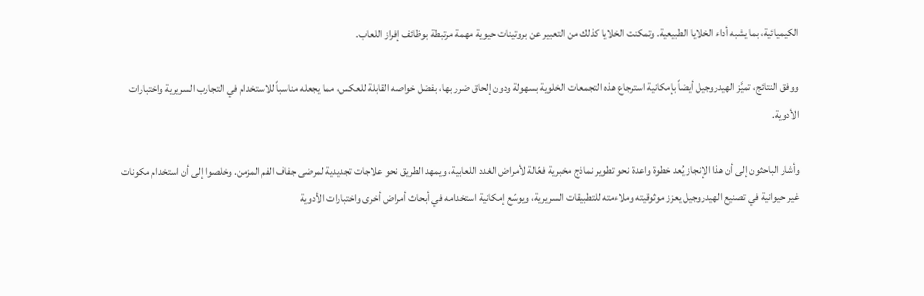الكيميائية، بما يشبه أداء الخلايا الطبيعية. وتمكنت الخلايا كذلك من التعبير عن بروتينات حيوية مهمة مرتبطة بوظائف إفراز اللعاب.

ووفق النتائج، تميَّز الهيدروجيل أيضاً بإمكانية استرجاع هذه التجمعات الخلوية بسهولة ودون إلحاق ضرر بها، بفضل خواصه القابلة للعكس، مما يجعله مناسباً للاستخدام في التجارب السريرية واختبارات الأدوية.

وأشار الباحثون إلى أن هذا الإنجاز يُعد خطوة واعدة نحو تطوير نماذج مخبرية فعّالة لأمراض الغدد اللعابية، ويمهد الطريق نحو علاجات تجديدية لمرضى جفاف الفم المزمن. وخلصوا إلى أن استخدام مكونات غير حيوانية في تصنيع الهيدروجيل يعزز موثوقيته وملاءمته للتطبيقات السريرية، ويوسّع إمكانية استخدامه في أبحاث أمراض أخرى واختبارات الأدوية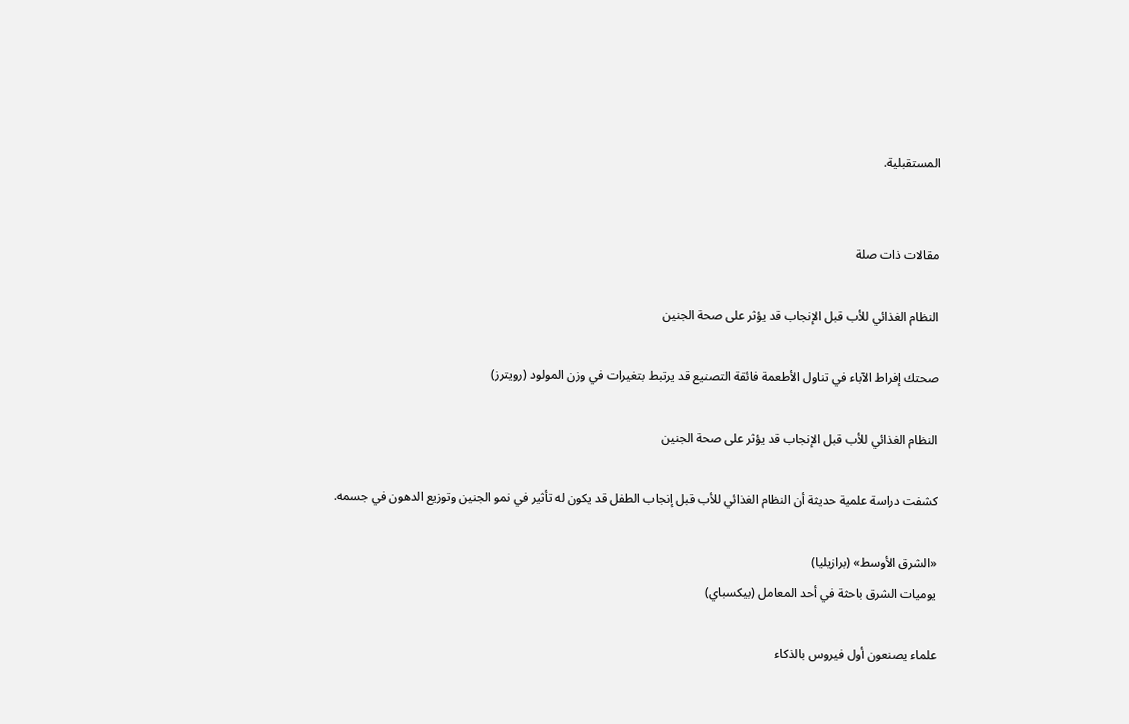المستقبلية.


مقالات ذات صلة

النظام الغذائي للأب قبل الإنجاب قد يؤثر على صحة الجنين

صحتك إفراط الآباء في تناول الأطعمة فائقة التصنيع قد يرتبط بتغيرات في وزن المولود (رويترز)

النظام الغذائي للأب قبل الإنجاب قد يؤثر على صحة الجنين

كشفت دراسة علمية حديثة أن النظام الغذائي للأب قبل إنجاب الطفل قد يكون له تأثير في نمو الجنين وتوزيع الدهون في جسمه.

«الشرق الأوسط» (برازيليا)
يوميات الشرق باحثة في أحد المعامل (بيكسباي)

علماء يصنعون أول فيروس بالذكاء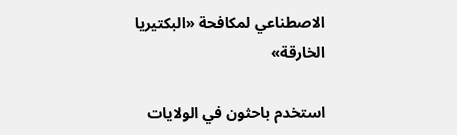الاصطناعي لمكافحة «البكتيريا الخارقة»

استخدم باحثون في الولايات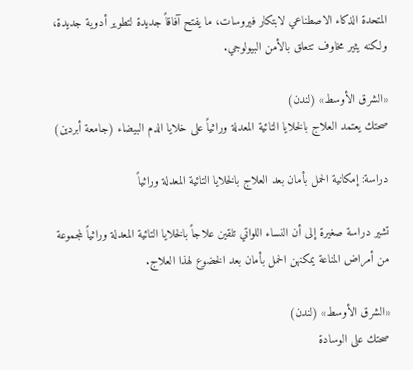المتحدة الذكاء الاصطناعي لابتكار فيروسات، ما يفتح آفاقاً جديدة لتطوير أدوية جديدة، ولكنه يثير مخاوف تتعلق بالأمن البيولوجي.

«الشرق الأوسط» (لندن)
صحتك يعتمد العلاج بالخلايا التائية المعدلة وراثياً على خلايا الدم البيضاء (جامعة أبردين)

دراسة: إمكانية الحمل بأمان بعد العلاج بالخلايا التائية المعدلة وراثياً

تشير دراسة ‌صغيرة إلى أن النساء اللواتي تلقين علاجاً بالخلايا التائية المعدلة وراثياً لمجموعة من أمراض المناعة يمكنهن الحمل بأمان بعد الخضوع لهذا العلاج.

«الشرق الأوسط» (لندن)
صحتك على الوسادة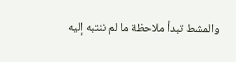والمشط تبدأ ملاحظة ما لم ننتبه إليه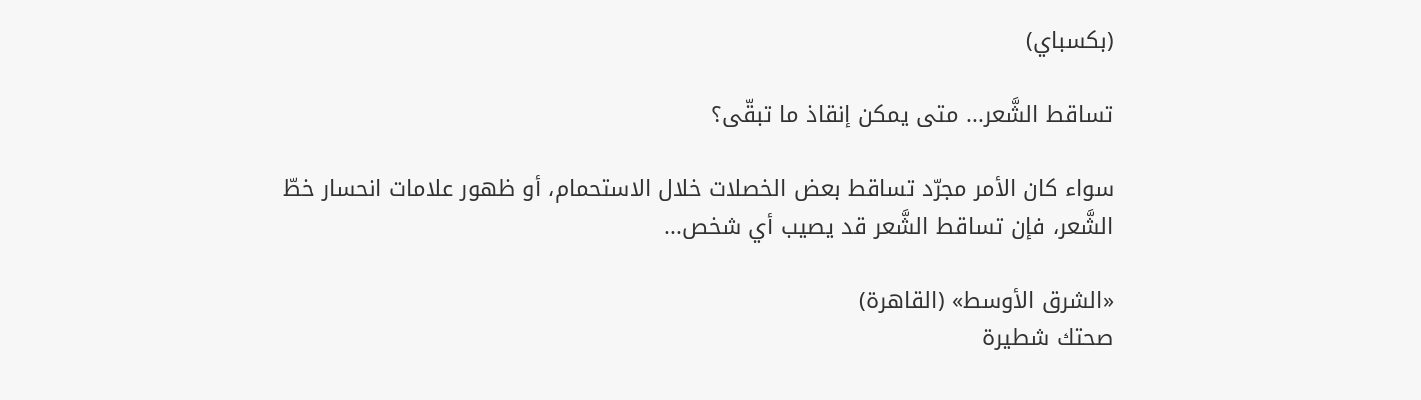(بكسباي)

تساقط الشَّعر... متى يمكن إنقاذ ما تبقّى؟

سواء كان الأمر مجرّد تساقط بعض الخصلات خلال الاستحمام، أو ظهور علامات انحسار خطّ الشَّعر، فإن تساقط الشَّعر قد يصيب أي شخص...

«الشرق الأوسط» (القاهرة)
صحتك شطيرة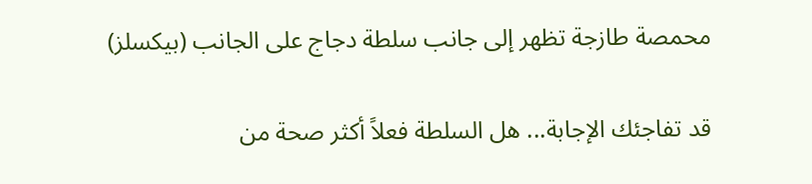محمصة طازجة تظهر إلى جانب سلطة دجاج على الجانب (بيكسلز)

قد تفاجئك الإجابة... هل السلطة فعلاً أكثر صحة من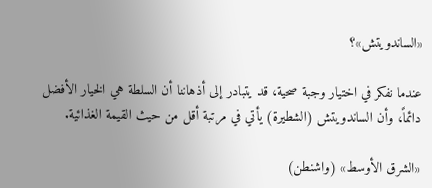«الساندويتش»؟

عندما نفكر في اختيار وجبة صحية، قد يتبادر إلى أذهاننا أن السلطة هي الخيار الأفضل دائماً، وأن الساندويتش (الشطيرة) يأتي في مرتبة أقل من حيث القيمة الغذائية.

«الشرق الأوسط» (واشنطن)